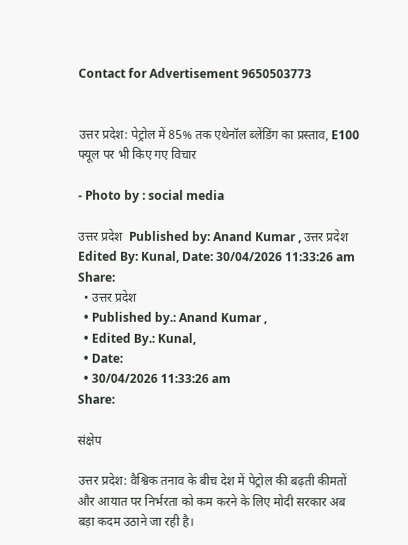Contact for Advertisement 9650503773


उत्तर प्रदेश: पेट्रोल में 85% तक एथेनॉल ब्लेंडिंग का प्रस्ताव, E100 फ्यूल पर भी किए गए विचार

- Photo by : social media

उत्तर प्रदेश  Published by: Anand Kumar , उत्तर प्रदेश  Edited By: Kunal, Date: 30/04/2026 11:33:26 am Share:
  • उत्तर प्रदेश
  • Published by.: Anand Kumar ,
  • Edited By.: Kunal,
  • Date:
  • 30/04/2026 11:33:26 am
Share:

संक्षेप

उत्तर प्रदेश: वैश्विक तनाव के बीच देश में पेट्रोल की बढ़ती कीमतों और आयात पर निर्भरता को कम करने के लिए मोदी सरकार अब बड़ा कदम उठाने जा रही है।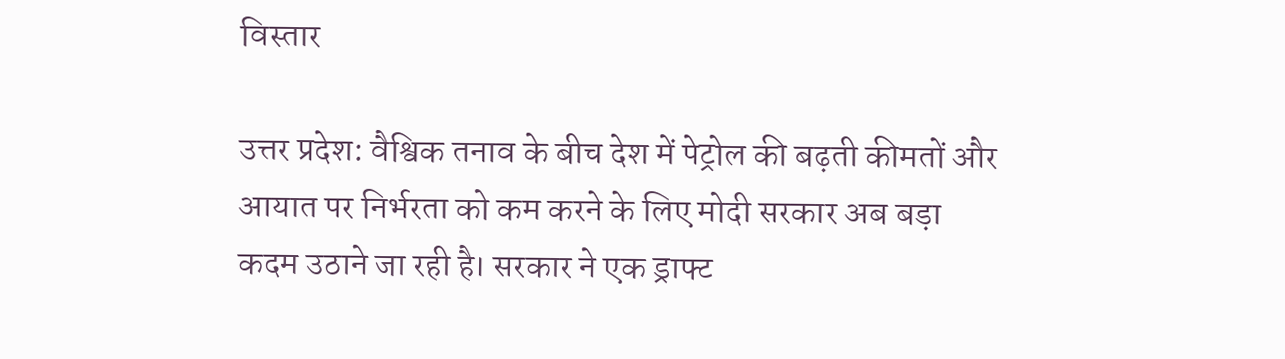विस्तार

उत्तर प्रदेश: वैश्विक तनाव के बीच देश में पेट्रोल की बढ़ती कीमतों और आयात पर निर्भरता को कम करने के लिए मोदी सरकार अब बड़ा कदम उठाने जा रही है। सरकार ने एक ड्राफ्ट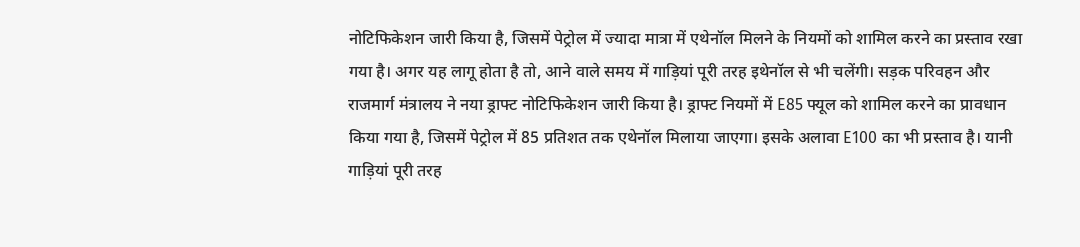नोटिफिकेशन जारी किया है, जिसमें पेट्रोल में ज्यादा मात्रा में एथेनॉल मिलने के नियमों को शामिल करने का प्रस्ताव रखा गया है। अगर यह लागू होता है तो, आने वाले समय में गाड़ियां पूरी तरह इथेनॉल से भी चलेंगी। सड़क परिवहन और राजमार्ग मंत्रालय ने नया ड्राफ्ट नोटिफिकेशन जारी किया है। ड्राफ्ट नियमों में E85 फ्यूल को शामिल करने का प्रावधान किया गया है, जिसमें पेट्रोल में 85 प्रतिशत तक एथेनॉल मिलाया जाएगा। इसके अलावा E100 का भी प्रस्ताव है। यानी गाड़ियां पूरी तरह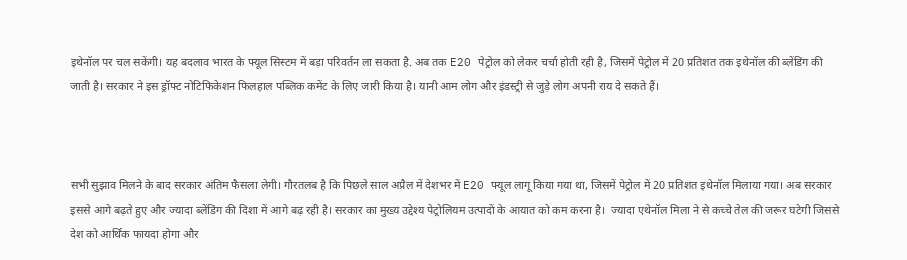इथेनॉल पर चल सकेंगी। यह बदलाव भारत के फ्यूल सिस्टम में बड़ा परिवर्तन ला सकता है. अब तक E20 पेट्रोल को लेकर चर्चा होती रही है, जिसमें पेट्रोल में 20 प्रतिशत तक इथेनॉल की ब्लेंडिंग की जाती है। सरकार ने इस ड्रॉफ्ट नोटिफिकेशन फिलहाल पब्लिक कमेंट के लिए जारी किया है। यानी आम लोग और इंडस्ट्री से जुड़े लोग अपनी राय दे सकते हैं।



सभी सुझाव मिलने के बाद सरकार अंतिम फैसला लेगी। गौरतलब है कि पिछले साल अप्रैल में देशभर में E20 फ्यूल लागू किया गया था, जिसमें पेट्रोल में 20 प्रतिशत इथेनॉल मिलाया गया। अब सरकार इससे आगे बढ़ते हुए और ज्यादा ब्लेंडिंग की दिशा में आगे बढ़ रही है। सरकार का मुख्य उद्देश्य पेट्रोलियम उत्पादों के आयात को कम करना है।  ज्यादा एथेनॉल मिला ने से कच्चे तेल की जरूर घटेगी जिससे देश को आर्थिक फायदा होगा और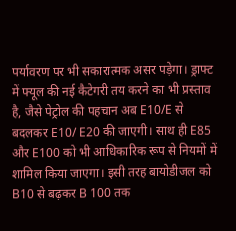पर्यावरण पर भी सकारात्मक असर पड़ेगा। ड्राफ्ट में फ्यूल की नई कैटेगरी तय करने का भी प्रस्ताव है, जैसे पेट्रोल की पहचान अब E10/E से बदलकर E10/ E20 की जाएगी। साथ ही E85 और E100 को भी आधिकारिक रूप से नियमों में शामिल किया जाएगा। इसी तरह बायोडीजल को B10 से बढ़कर B 100 तक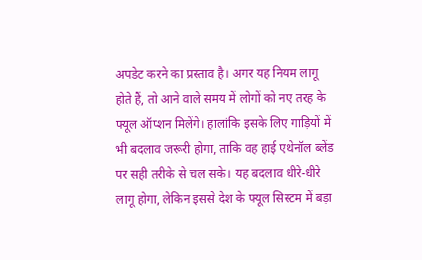अपडेट करने का प्रस्ताव है। अगर यह नियम लागू होते हैं, तो आने वाले समय में लोगों को नए तरह के फ्यूल ऑप्शन मिलेंगे। हालांकि इसके लिए गाड़ियों में भी बदलाव जरूरी होगा, ताकि वह हाई एथेनॉल ब्लेंड पर सही तरीके से चल सके। यह बदलाव धीरे-धीरे लागू होगा, लेकिन इससे देश के फ्यूल सिस्टम में बड़ा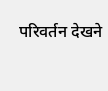परिवर्तन देखने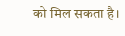को मिल सकता है।